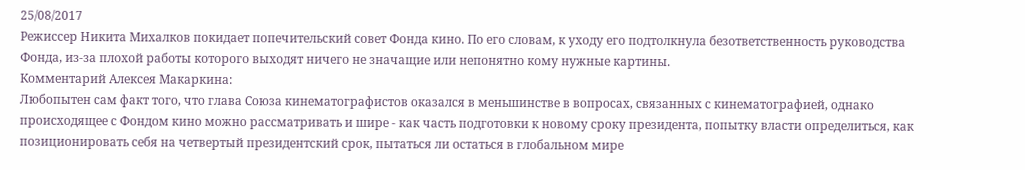25/08/2017
Режиссер Никита Михалков покидает попечительский совет Фонда кино. По его словам, к уходу его подтолкнула безответственность руководства Фонда, из-за плохой работы которого выходят ничего не значащие или непонятно кому нужные картины.
Комментарий Алексея Макаркина:
Любопытен сам факт того, что глава Союза кинематографистов оказался в меньшинстве в вопросах, связанных с кинематографией, однако происходящее с Фондом кино можно рассматривать и шире - как часть подготовки к новому сроку президента, попытку власти определиться, как позиционировать себя на четвертый президентский срок, пытаться ли остаться в глобальном мире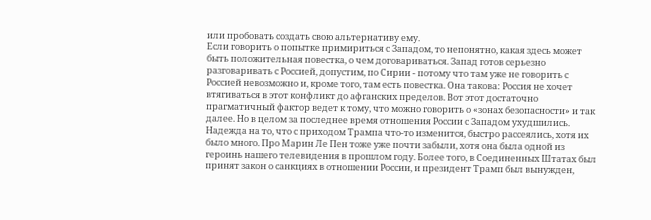или пробовать создать свою альтернативу ему.
Если говорить о попытке примириться с Западом, то непонятно, какая здесь может быть положительная повестка, о чем договариваться. Запад готов серьезно разговаривать с Россией, допустим, по Сирии - потому что там уже не говорить с Россией невозможно и, кроме того, там есть повестка. Она такова: Россия не хочет втягиваться в этот конфликт до афганских пределов. Вот этот достаточно прагматичный фактор ведет к тому, что можно говорить о «зонах безопасности» и так далее. Но в целом за последнее время отношения России с Западом ухудшились.
Надежда на то, что с приходом Трампа что-то изменится, быстро рассеялись, хотя их было много. Про Марин Ле Пен тоже уже почти забыли, хотя она была одной из героинь нашего телевидения в прошлом году. Более того, в Соединенных Штатах был принят закон о санкциях в отношении России, и президент Трамп был вынужден,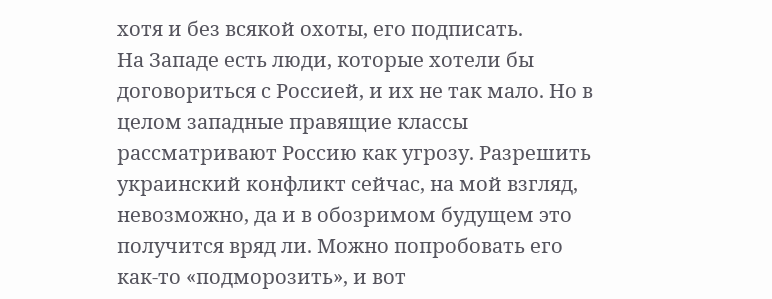хотя и без всякой охоты, его подписать.
На Западе есть люди, которые хотели бы договориться с Россией, и их не так мало. Но в целом западные правящие классы рассматривают Россию как угрозу. Разрешить украинский конфликт сейчас, на мой взгляд, невозможно, да и в обозримом будущем это получится вряд ли. Можно попробовать его как-то «подморозить», и вот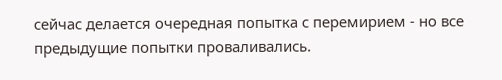сейчас делается очередная попытка с перемирием - но все предыдущие попытки проваливались.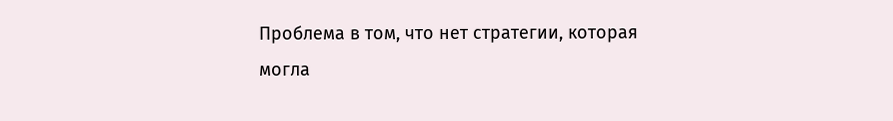Проблема в том, что нет стратегии, которая могла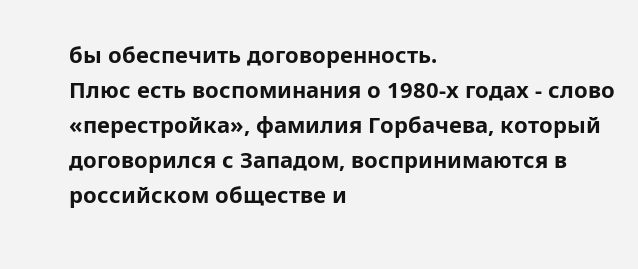бы обеспечить договоренность.
Плюс есть воспоминания о 1980-х годах - слово «перестройка», фамилия Горбачева, который договорился с Западом, воспринимаются в российском обществе и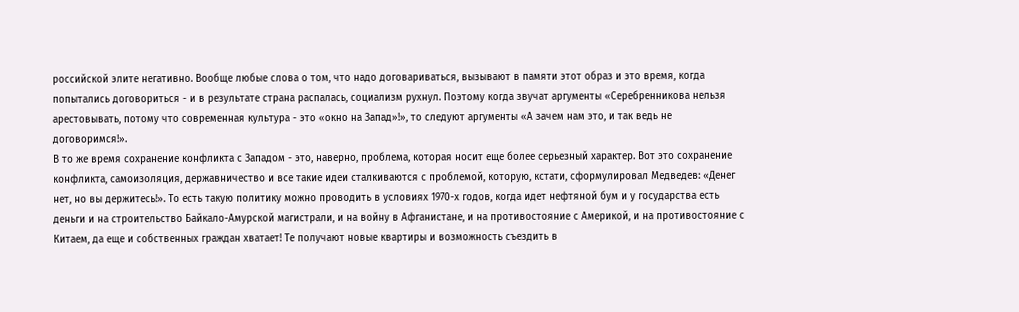российской элите негативно. Вообще любые слова о том, что надо договариваться, вызывают в памяти этот образ и это время, когда попытались договориться - и в результате страна распалась, социализм рухнул. Поэтому когда звучат аргументы «Серебренникова нельзя арестовывать, потому что современная культура - это «окно на Запад»!», то следуют аргументы «А зачем нам это, и так ведь не договоримся!».
В то же время сохранение конфликта с Западом - это, наверно, проблема, которая носит еще более серьезный характер. Вот это сохранение конфликта, самоизоляция, державничество и все такие идеи сталкиваются с проблемой, которую, кстати, сформулировал Медведев: «Денег нет, но вы держитесь!». То есть такую политику можно проводить в условиях 1970-х годов, когда идет нефтяной бум и у государства есть деньги и на строительство Байкало-Амурской магистрали, и на войну в Афганистане, и на противостояние с Америкой, и на противостояние с Китаем, да еще и собственных граждан хватает! Те получают новые квартиры и возможность съездить в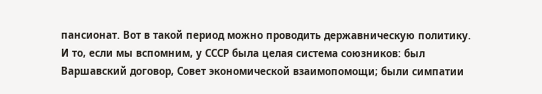пансионат. Вот в такой период можно проводить державническую политику.
И то, если мы вспомним, у СССР была целая система союзников: был Варшавский договор, Совет экономической взаимопомощи; были симпатии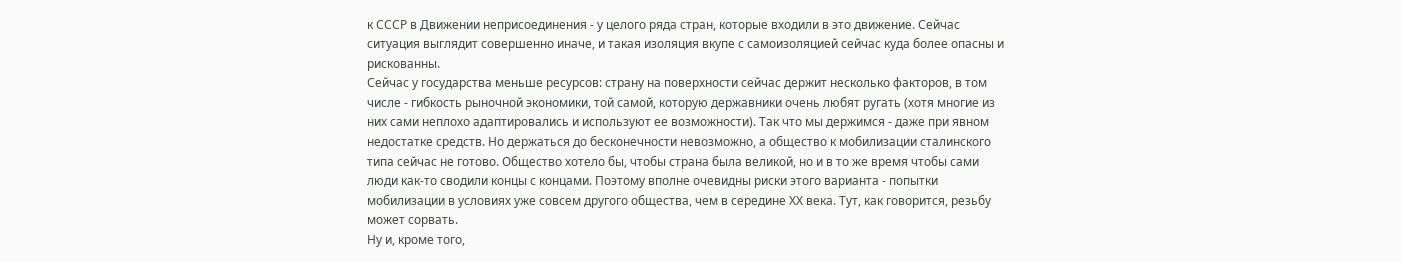к СССР в Движении неприсоединения - у целого ряда стран, которые входили в это движение. Сейчас ситуация выглядит совершенно иначе, и такая изоляция вкупе с самоизоляцией сейчас куда более опасны и рискованны.
Сейчас у государства меньше ресурсов: страну на поверхности сейчас держит несколько факторов, в том числе - гибкость рыночной экономики, той самой, которую державники очень любят ругать (хотя многие из них сами неплохо адаптировались и используют ее возможности). Так что мы держимся - даже при явном недостатке средств. Но держаться до бесконечности невозможно, а общество к мобилизации сталинского типа сейчас не готово. Общество хотело бы, чтобы страна была великой, но и в то же время чтобы сами люди как-то сводили концы с концами. Поэтому вполне очевидны риски этого варианта - попытки мобилизации в условиях уже совсем другого общества, чем в середине ХХ века. Тут, как говорится, резьбу может сорвать.
Ну и, кроме того,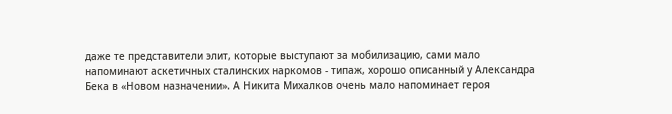даже те представители элит, которые выступают за мобилизацию, сами мало напоминают аскетичных сталинских наркомов - типаж, хорошо описанный у Александра Бека в «Новом назначении». А Никита Михалков очень мало напоминает героя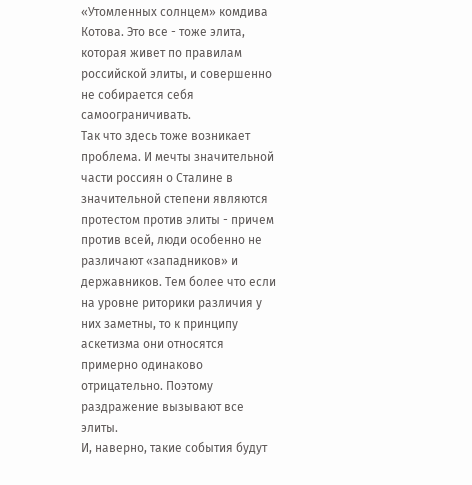«Утомленных солнцем» комдива Котова. Это все - тоже элита, которая живет по правилам российской элиты, и совершенно не собирается себя самоограничивать.
Так что здесь тоже возникает проблема. И мечты значительной части россиян о Сталине в значительной степени являются протестом против элиты - причем против всей, люди особенно не различают «западников» и державников. Тем более что если на уровне риторики различия у них заметны, то к принципу аскетизма они относятся примерно одинаково отрицательно. Поэтому раздражение вызывают все элиты.
И, наверно, такие события будут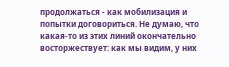продолжаться - как мобилизация и попытки договориться. Не думаю, что какая-то из этих линий окончательно восторжествует: как мы видим, у них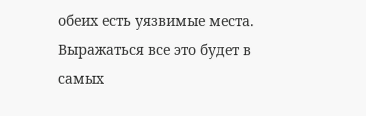обеих есть уязвимые места. Выражаться все это будет в самых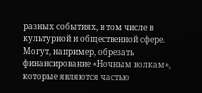разных событиях, в том числе в культурной и общественной сфере. Могут, например, обрезать финансирование «Ночным волкам», которые являются частью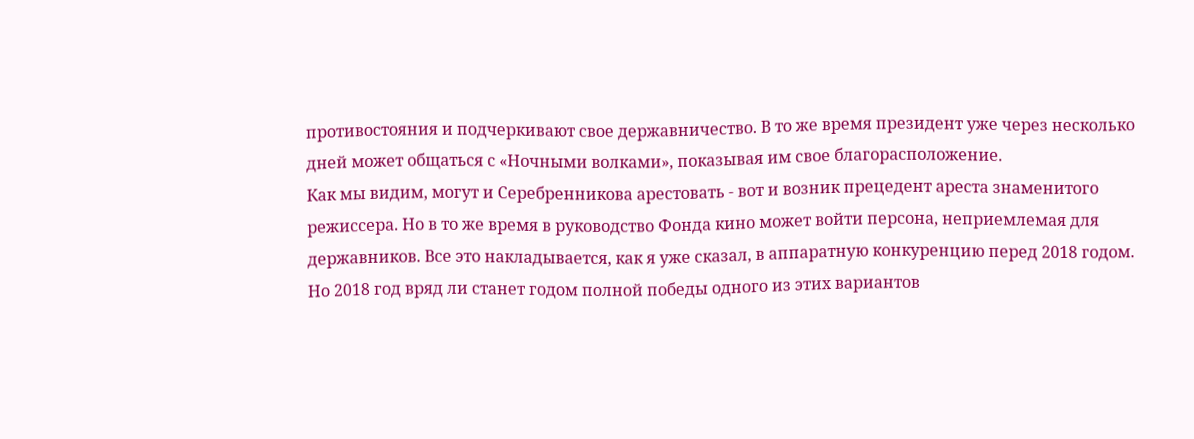противостояния и подчеркивают свое державничество. В то же время президент уже через несколько дней может общаться с «Ночными волками», показывая им свое благорасположение.
Как мы видим, могут и Серебренникова арестовать - вот и возник прецедент ареста знаменитого режиссера. Но в то же время в руководство Фонда кино может войти персона, неприемлемая для державников. Все это накладывается, как я уже сказал, в аппаратную конкуренцию перед 2018 годом. Но 2018 год вряд ли станет годом полной победы одного из этих вариантов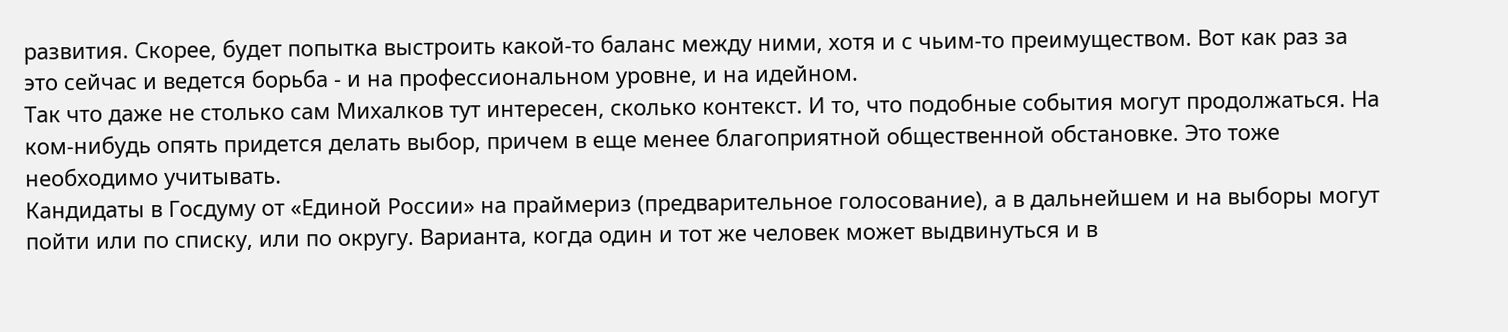развития. Скорее, будет попытка выстроить какой-то баланс между ними, хотя и с чьим-то преимуществом. Вот как раз за это сейчас и ведется борьба - и на профессиональном уровне, и на идейном.
Так что даже не столько сам Михалков тут интересен, сколько контекст. И то, что подобные события могут продолжаться. На ком-нибудь опять придется делать выбор, причем в еще менее благоприятной общественной обстановке. Это тоже необходимо учитывать.
Кандидаты в Госдуму от «Единой России» на праймериз (предварительное голосование), а в дальнейшем и на выборы могут пойти или по списку, или по округу. Варианта, когда один и тот же человек может выдвинуться и в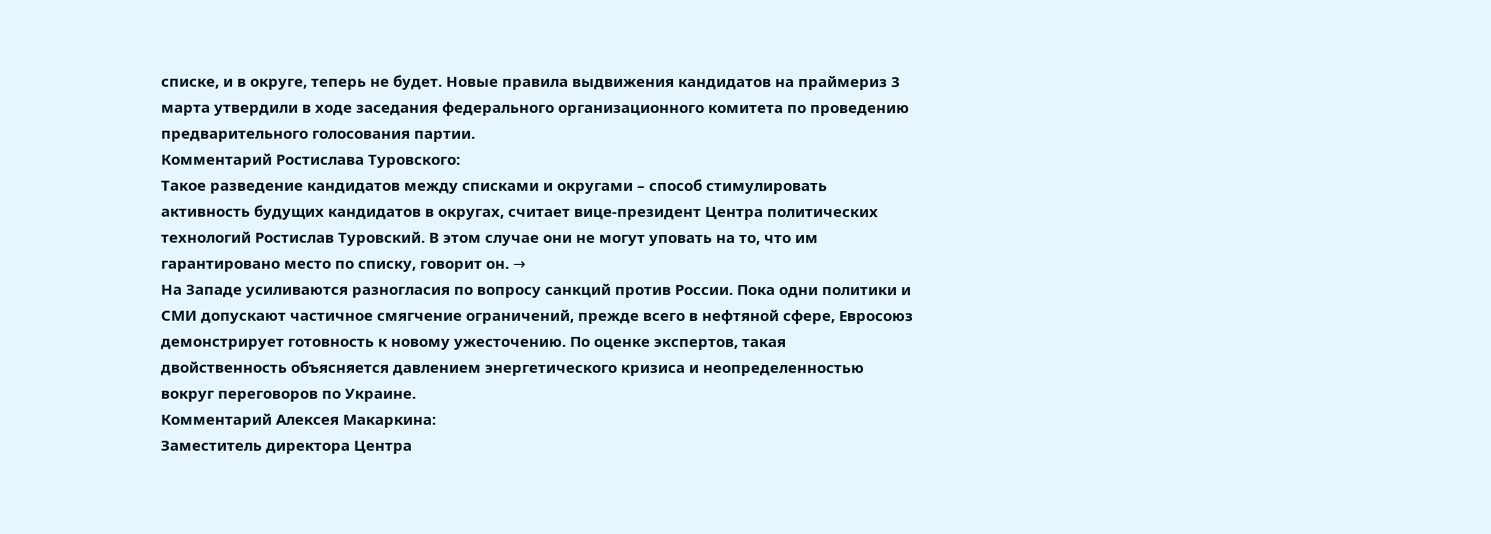списке, и в округе, теперь не будет. Новые правила выдвижения кандидатов на праймериз 3 марта утвердили в ходе заседания федерального организационного комитета по проведению предварительного голосования партии.
Комментарий Ростислава Туровского:
Такое разведение кандидатов между списками и округами – способ стимулировать активность будущих кандидатов в округах, считает вице-президент Центра политических технологий Ростислав Туровский. В этом случае они не могут уповать на то, что им гарантировано место по списку, говорит он. →
На Западе усиливаются разногласия по вопросу санкций против России. Пока одни политики и СМИ допускают частичное смягчение ограничений, прежде всего в нефтяной сфере, Евросоюз демонстрирует готовность к новому ужесточению. По оценке экспертов, такая двойственность объясняется давлением энергетического кризиса и неопределенностью вокруг переговоров по Украине.
Комментарий Алексея Макаркина:
Заместитель директора Центра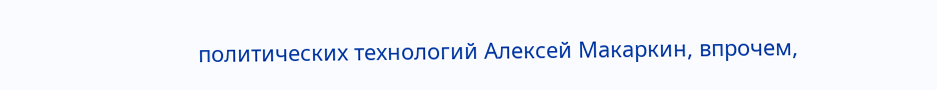политических технологий Алексей Макаркин, впрочем,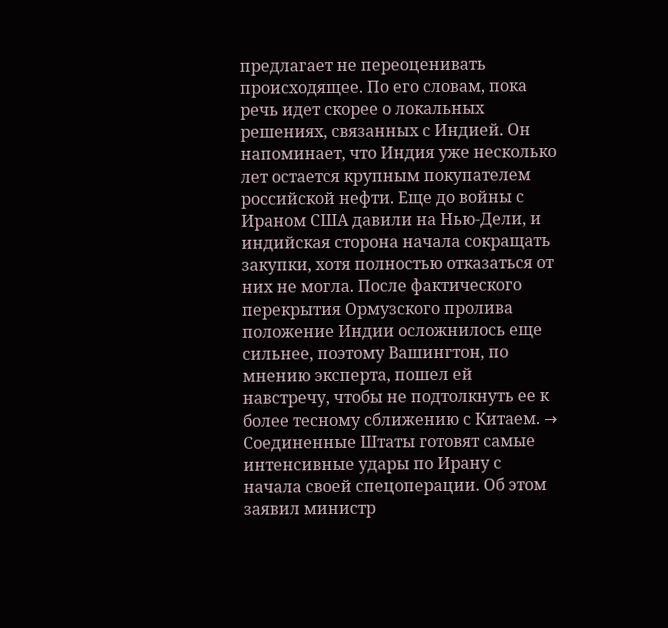предлагает не переоценивать происходящее. По его словам, пока речь идет скорее о локальных решениях, связанных с Индией. Он напоминает, что Индия уже несколько лет остается крупным покупателем российской нефти. Еще до войны с Ираном США давили на Нью-Дели, и индийская сторона начала сокращать закупки, хотя полностью отказаться от них не могла. После фактического перекрытия Ормузского пролива положение Индии осложнилось еще сильнее, поэтому Вашингтон, по мнению эксперта, пошел ей навстречу, чтобы не подтолкнуть ее к более тесному сближению с Китаем. →
Соединенные Штаты готовят самые интенсивные удары по Ирану с начала своей спецоперации. Об этом заявил министр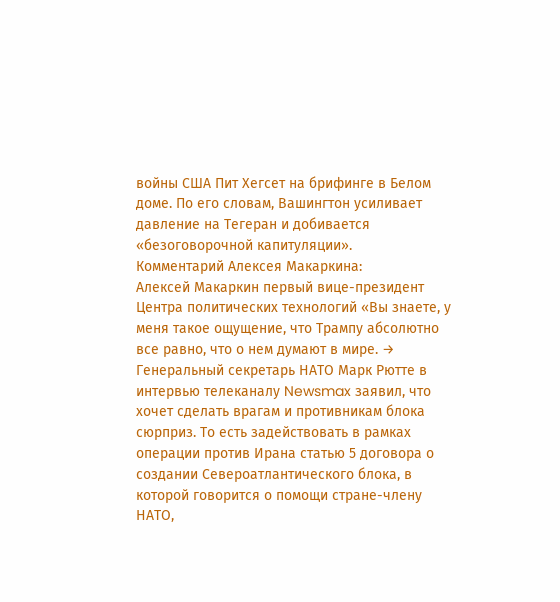войны США Пит Хегсет на брифинге в Белом доме. По его словам, Вашингтон усиливает давление на Тегеран и добивается «безоговорочной капитуляции».
Комментарий Алексея Макаркина:
Алексей Макаркин первый вице-президент Центра политических технологий «Вы знаете, у меня такое ощущение, что Трампу абсолютно все равно, что о нем думают в мире. →
Генеральный секретарь НАТО Марк Рютте в интервью телеканалу Newsmax заявил, что хочет сделать врагам и противникам блока сюрприз. То есть задействовать в рамках операции против Ирана статью 5 договора о создании Североатлантического блока, в которой говорится о помощи стране-члену НАТО,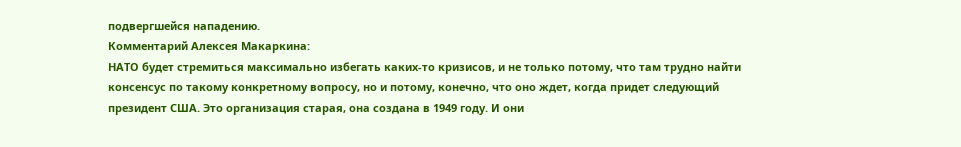подвергшейся нападению.
Комментарий Алексея Макаркина:
НАТО будет стремиться максимально избегать каких-то кризисов, и не только потому, что там трудно найти консенсус по такому конкретному вопросу, но и потому, конечно, что оно ждет, когда придет следующий президент США. Это организация старая, она создана в 1949 году. И они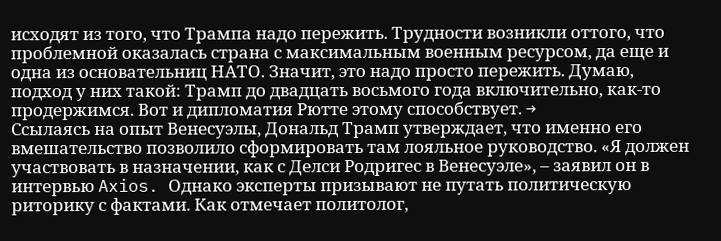исходят из того, что Трампа надо пережить. Трудности возникли оттого, что проблемной оказалась страна с максимальным военным ресурсом, да еще и одна из основательниц НАТО. Значит, это надо просто пережить. Думаю, подход у них такой: Трамп до двадцать восьмого года включительно, как-то продержимся. Вот и дипломатия Рютте этому способствует. →
Ссылаясь на опыт Венесуэлы, Дональд Трамп утверждает, что именно его вмешательство позволило сформировать там лояльное руководство. «Я должен участвовать в назначении, как с Делси Родригес в Венесуэле», – заявил он в интервью Axios. Однако эксперты призывают не путать политическую риторику с фактами. Как отмечает политолог,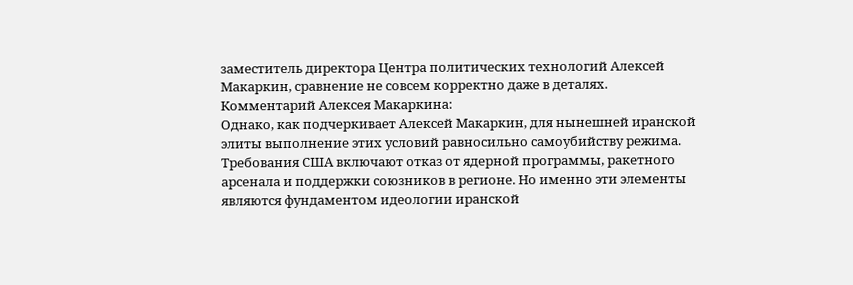заместитель директора Центра политических технологий Алексей Макаркин, сравнение не совсем корректно даже в деталях.
Комментарий Алексея Макаркина:
Однако, как подчеркивает Алексей Макаркин, для нынешней иранской элиты выполнение этих условий равносильно самоубийству режима. Требования США включают отказ от ядерной программы, ракетного арсенала и поддержки союзников в регионе. Но именно эти элементы являются фундаментом идеологии иранской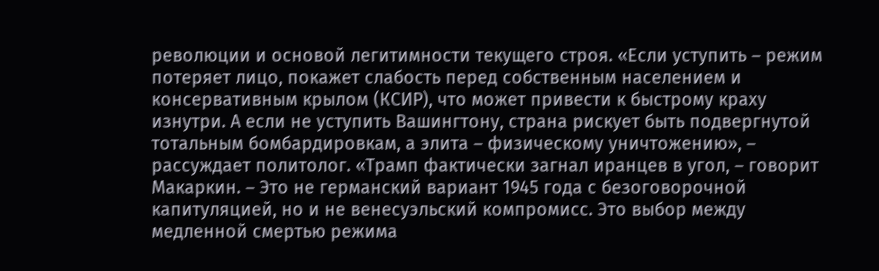революции и основой легитимности текущего строя. «Если уступить – режим потеряет лицо, покажет слабость перед собственным населением и консервативным крылом (КСИР), что может привести к быстрому краху изнутри. А если не уступить Вашингтону, страна рискует быть подвергнутой тотальным бомбардировкам, а элита – физическому уничтожению», – рассуждает политолог. «Трамп фактически загнал иранцев в угол, – говорит Макаркин. – Это не германский вариант 1945 года с безоговорочной капитуляцией, но и не венесуэльский компромисс. Это выбор между медленной смертью режима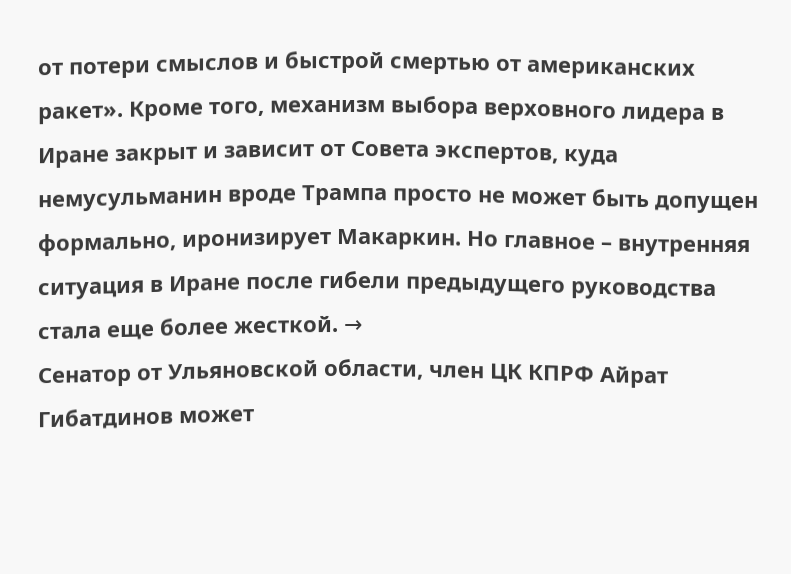от потери смыслов и быстрой смертью от американских ракет». Кроме того, механизм выбора верховного лидера в Иране закрыт и зависит от Совета экспертов, куда немусульманин вроде Трампа просто не может быть допущен формально, иронизирует Макаркин. Но главное – внутренняя ситуация в Иране после гибели предыдущего руководства стала еще более жесткой. →
Сенатор от Ульяновской области, член ЦК КПРФ Айрат Гибатдинов может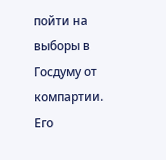пойти на выборы в Госдуму от компартии. Его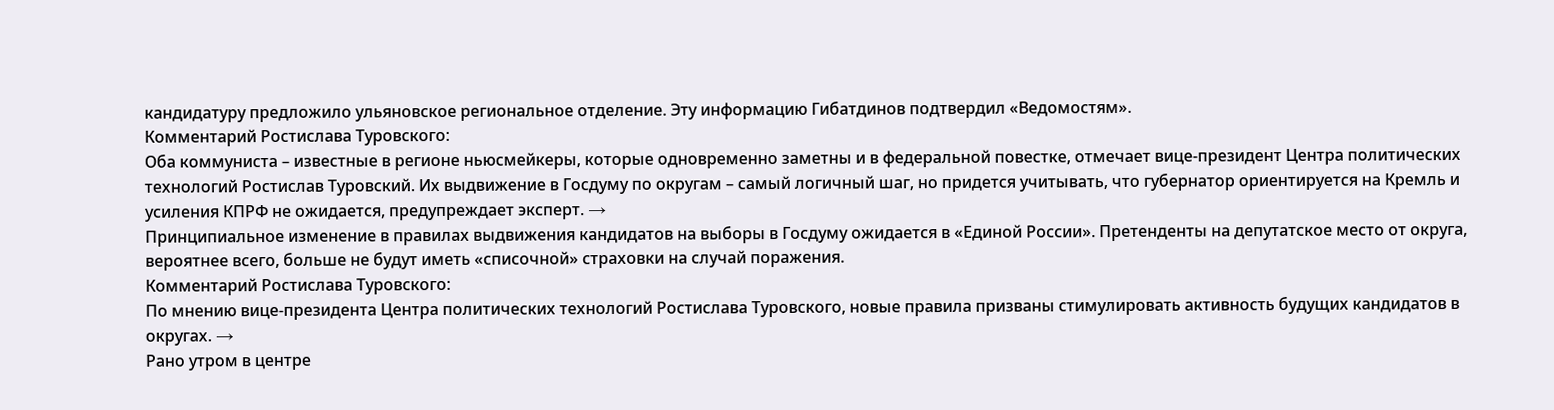кандидатуру предложило ульяновское региональное отделение. Эту информацию Гибатдинов подтвердил «Ведомостям».
Комментарий Ростислава Туровского:
Оба коммуниста – известные в регионе ньюсмейкеры, которые одновременно заметны и в федеральной повестке, отмечает вице-президент Центра политических технологий Ростислав Туровский. Их выдвижение в Госдуму по округам – самый логичный шаг, но придется учитывать, что губернатор ориентируется на Кремль и усиления КПРФ не ожидается, предупреждает эксперт. →
Принципиальное изменение в правилах выдвижения кандидатов на выборы в Госдуму ожидается в «Единой России». Претенденты на депутатское место от округа, вероятнее всего, больше не будут иметь «списочной» страховки на случай поражения.
Комментарий Ростислава Туровского:
По мнению вице-президента Центра политических технологий Ростислава Туровского, новые правила призваны стимулировать активность будущих кандидатов в округах. →
Рано утром в центре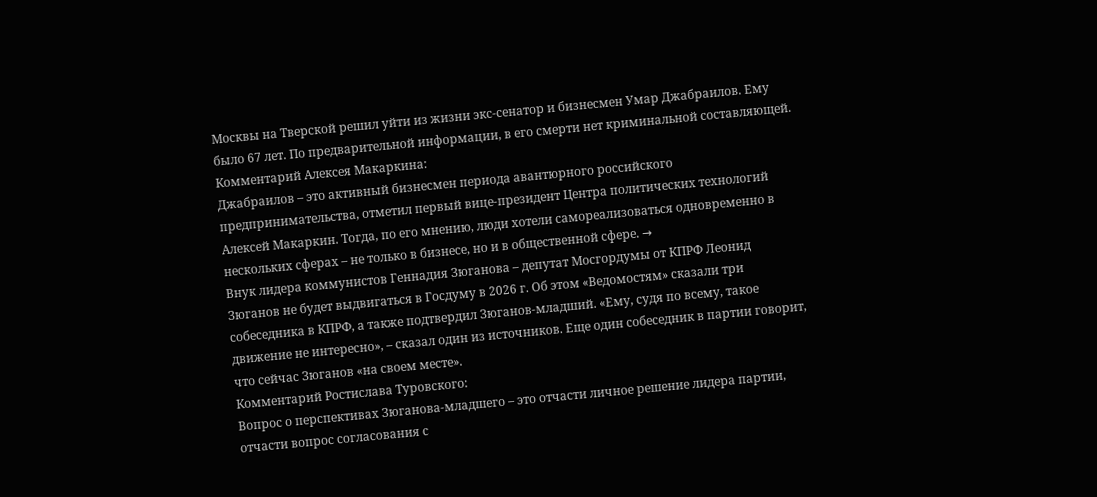Москвы на Тверской решил уйти из жизни экс-сенатор и бизнесмен Умар Джабраилов. Ему было 67 лет. По предварительной информации, в его смерти нет криминальной составляющей.
Комментарий Алексея Макаркина:
Джабраилов – это активный бизнесмен периода авантюрного российского предпринимательства, отметил первый вице-президент Центра политических технологий Алексей Макаркин. Тогда, по его мнению, люди хотели самореализоваться одновременно в нескольких сферах – не только в бизнесе, но и в общественной сфере. →
Внук лидера коммунистов Геннадия Зюганова – депутат Мосгордумы от КПРФ Леонид Зюганов не будет выдвигаться в Госдуму в 2026 г. Об этом «Ведомостям» сказали три собеседника в КПРФ, а также подтвердил Зюганов-младший. «Ему, судя по всему, такое движение не интересно», – сказал один из источников. Еще один собеседник в партии говорит, что сейчас Зюганов «на своем месте».
Комментарий Ростислава Туровского:
Вопрос о перспективах Зюганова-младшего – это отчасти личное решение лидера партии, отчасти вопрос согласования с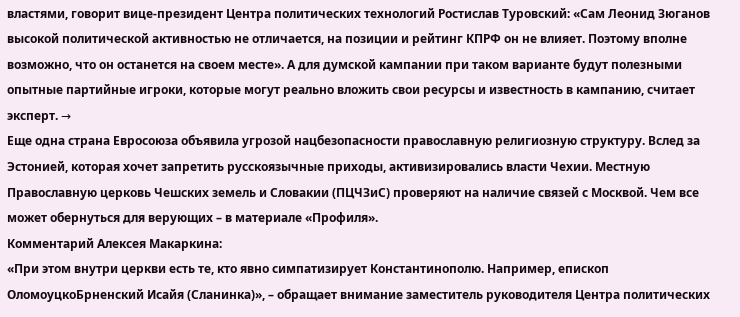властями, говорит вице-президент Центра политических технологий Ростислав Туровский: «Сам Леонид Зюганов высокой политической активностью не отличается, на позиции и рейтинг КПРФ он не влияет. Поэтому вполне возможно, что он останется на своем месте». А для думской кампании при таком варианте будут полезными опытные партийные игроки, которые могут реально вложить свои ресурсы и известность в кампанию, считает эксперт. →
Еще одна страна Евросоюза объявила угрозой нацбезопасности православную религиозную структуру. Вслед за Эстонией, которая хочет запретить русскоязычные приходы, активизировались власти Чехии. Местную Православную церковь Чешских земель и Словакии (ПЦЧЗиС) проверяют на наличие связей с Москвой. Чем все может обернуться для верующих – в материале «Профиля».
Комментарий Алексея Макаркина:
«При этом внутри церкви есть те, кто явно симпатизирует Константинополю. Например, епископ ОломоуцкоБрненский Исайя (Сланинка)», – обращает внимание заместитель руководителя Центра политических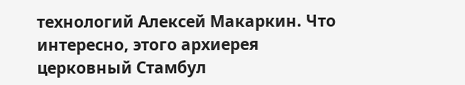технологий Алексей Макаркин. Что интересно, этого архиерея церковный Стамбул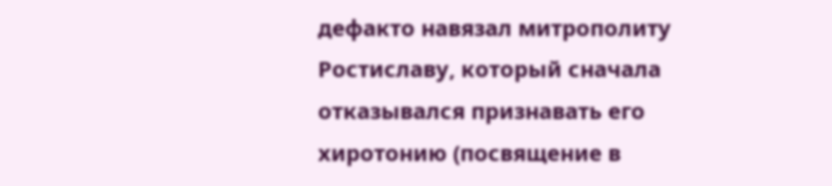дефакто навязал митрополиту Ростиславу, который сначала отказывался признавать его хиротонию (посвящение в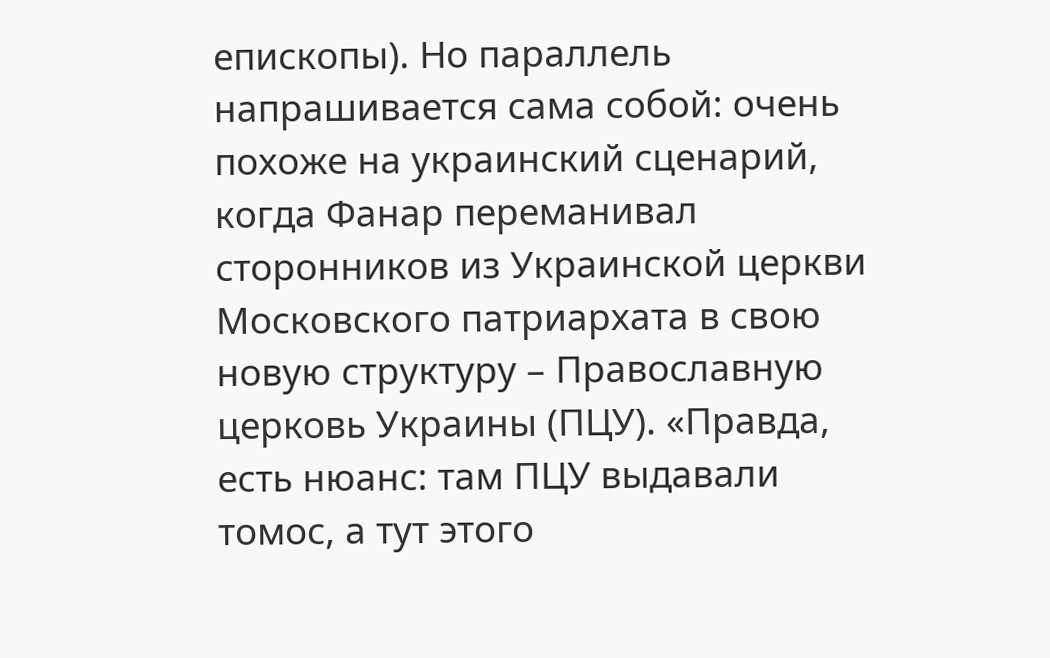епископы). Но параллель напрашивается сама собой: очень похоже на украинский сценарий, когда Фанар переманивал сторонников из Украинской церкви Московского патриархата в свою новую структуру – Православную церковь Украины (ПЦУ). «Правда, есть нюанс: там ПЦУ выдавали томос, а тут этого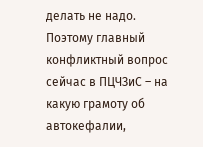делать не надо. Поэтому главный конфликтный вопрос сейчас в ПЦЧЗиС – на какую грамоту об автокефалии,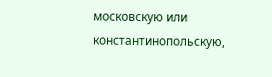московскую или константинопольскую,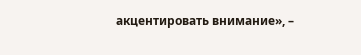акцентировать внимание», –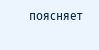поясняет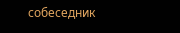собеседник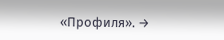«Профиля». →